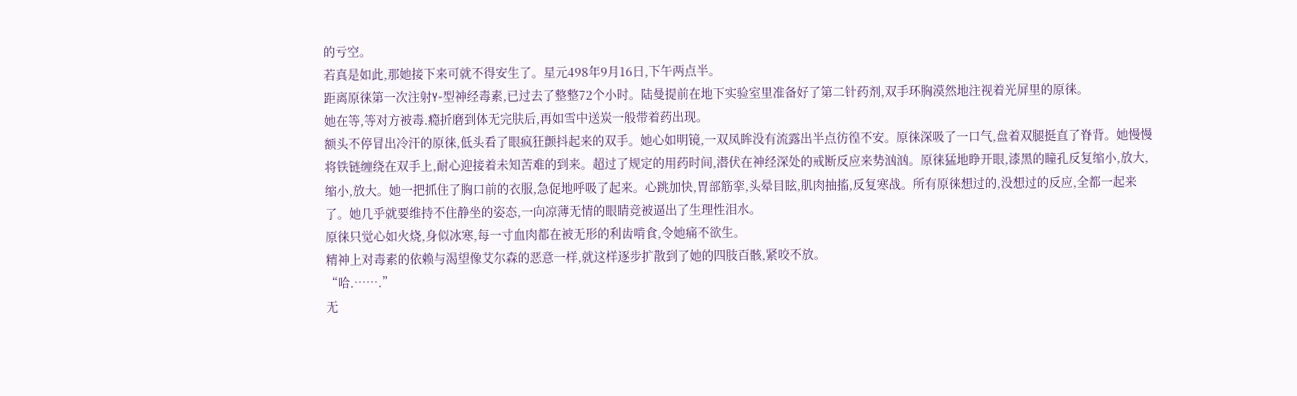的亏空。
若真是如此,那她接下来可就不得安生了。星元498年9月16日,下午两点半。
距离原徕第一次注射Y-型神经毒素,已过去了整整72个小时。陆曼提前在地下实验室里准备好了第二针药剂,双手环胸漠然地注视着光屏里的原徕。
她在等,等对方被毒.瘾折磨到体无完肤后,再如雪中送炭一般带着药出现。
额头不停冒出冷汗的原徕,低头看了眼疯狂颤抖起来的双手。她心如明镜,一双凤眸没有流露出半点彷徨不安。原徕深吸了一口气,盘着双腿挺直了脊背。她慢慢将铁链缠绕在双手上,耐心迎接着未知苦难的到来。超过了规定的用药时间,潜伏在神经深处的戒断反应来势汹汹。原徕猛地睁开眼,漆黑的瞳孔反复缩小,放大,缩小,放大。她一把抓住了胸口前的衣服,急促地呼吸了起来。心跳加快,胃部筋挛,头晕目眩,肌肉抽搐,反复寒战。所有原徕想过的,没想过的反应,全都一起来了。她几乎就要维持不住静坐的姿态,一向凉薄无情的眼睛竞被逼出了生理性泪水。
原徕只觉心如火烧,身似冰寒,每一寸血肉都在被无形的利齿啃食,令她痛不欲生。
精神上对毒素的依赖与渴望像艾尔森的恶意一样,就这样逐步扩散到了她的四肢百骸,紧咬不放。
“哈.…….”
无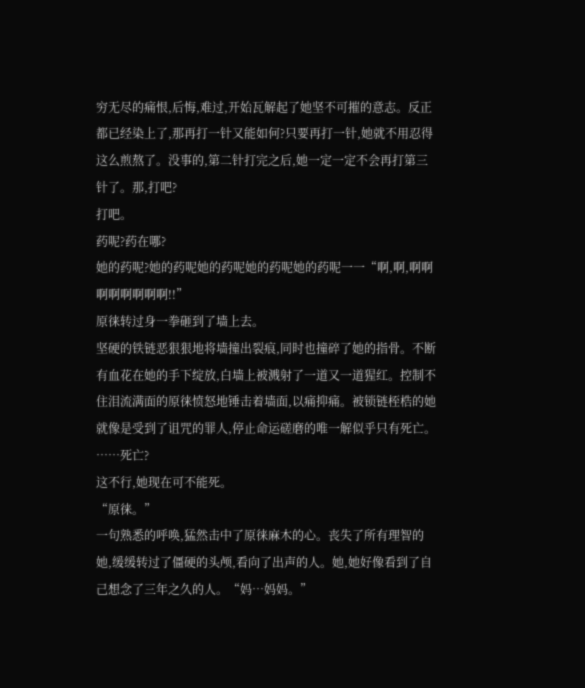穷无尽的痛恨,后悔,难过,开始瓦解起了她坚不可摧的意志。反正都已经染上了,那再打一针又能如何?只要再打一针,她就不用忍得这么煎熬了。没事的,第二针打完之后,她一定一定不会再打第三针了。那,打吧?
打吧。
药呢?药在哪?
她的药呢?她的药呢她的药呢她的药呢她的药呢一一“啊,啊,啊啊啊啊啊啊啊啊!!”
原徕转过身一拳砸到了墙上去。
坚硬的铁链恶狠狠地将墙撞出裂痕,同时也撞碎了她的指骨。不断有血花在她的手下绽放,白墙上被溅射了一道又一道猩红。控制不住泪流满面的原徕愤怒地锤击着墙面,以痛抑痛。被锁链桎梏的她就像是受到了诅咒的罪人,停止命运磋磨的唯一解似乎只有死亡。
……死亡?
这不行,她现在可不能死。
“原徕。”
一句熟悉的呼唤,猛然击中了原徕麻木的心。丧失了所有理智的她,缓缓转过了僵硬的头颅,看向了出声的人。她,她好像看到了自己想念了三年之久的人。“妈…妈妈。”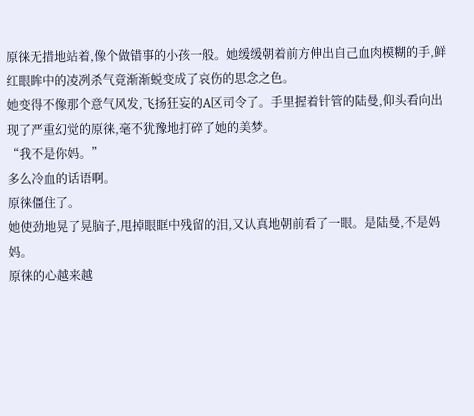原徕无措地站着,像个做错事的小孩一般。她缓缓朝着前方伸出自己血肉模糊的手,鲜红眼眸中的凌冽杀气竟渐渐蜕变成了哀伤的思念之色。
她变得不像那个意气风发,飞扬狂妄的A区司令了。手里握着针管的陆曼,仰头看向出现了严重幻觉的原徕,毫不犹豫地打碎了她的美梦。
“我不是你妈。”
多么冷血的话语啊。
原徕僵住了。
她使劲地晃了晃脑子,甩掉眼眶中残留的泪,又认真地朝前看了一眼。是陆曼,不是妈妈。
原徕的心越来越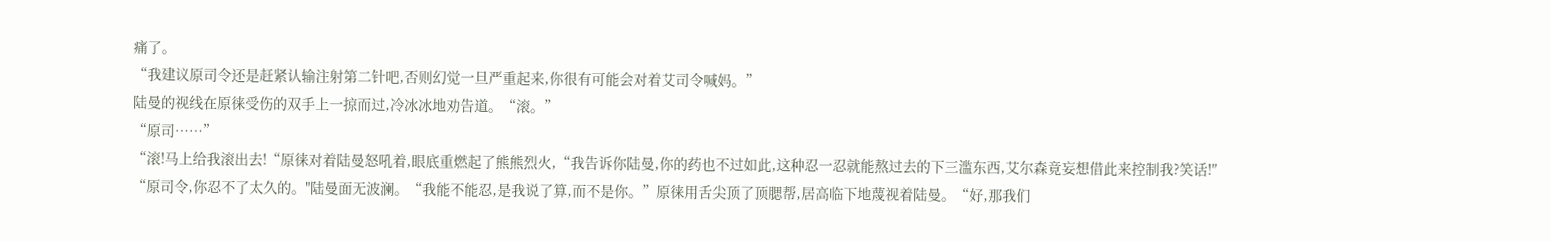痛了。
“我建议原司令还是赶紧认输注射第二针吧,否则幻觉一旦严重起来,你很有可能会对着艾司令喊妈。”
陆曼的视线在原徕受伤的双手上一掠而过,冷冰冰地劝告道。“滚。”
“原司……”
“滚!马上给我滚出去!“原徕对着陆曼怒吼着,眼底重燃起了熊熊烈火,“我告诉你陆曼,你的药也不过如此,这种忍一忍就能熬过去的下三滥东西,艾尔森竟妄想借此来控制我?笑话!″
“原司令,你忍不了太久的。"陆曼面无波澜。“我能不能忍,是我说了算,而不是你。”原徕用舌尖顶了顶腮帮,居高临下地蔑视着陆曼。“好,那我们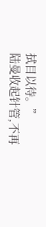拭目以待。”
陆曼收起针管,不再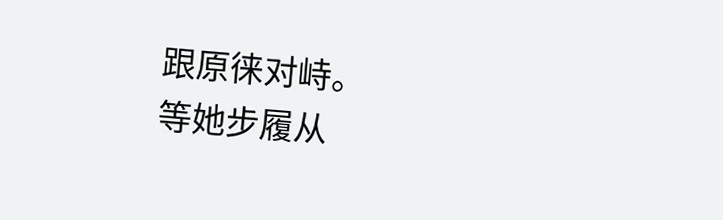跟原徕对峙。
等她步履从